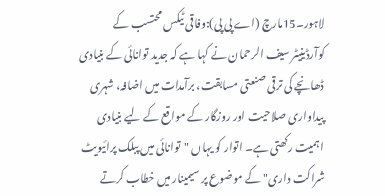لاہور۔15مارچ (اے پی پی):وفاقی ٹیکس محتسب کے کوآرڈینیٹر سیف الرحمان نے کہا ہے کہ جدید توانائی کے بنیادی ڈھانچے کی ترقی صنعتی مسابقت، برآمدات میں اضافہ، شہری پیداواری صلاحیت اور روزگار کے مواقع کے لیے بنیادی اہمیت رکھتی ہے۔ اتوار کو یہاں "توانائی میں پبلک پرائیویٹ شراکت داری" کے موضوع پر سیمینار میں خطاب کرتے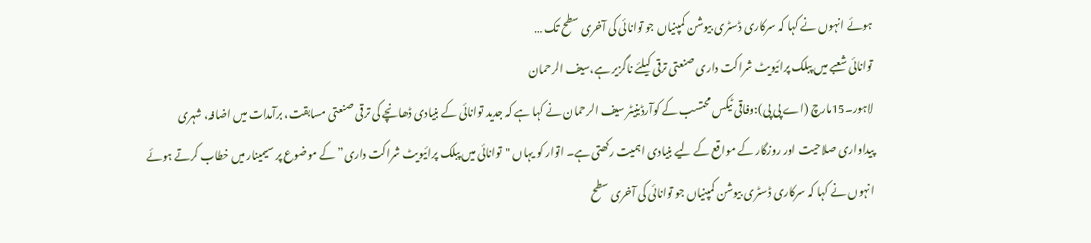ہوئے انہوں نے کہا کہ سرکاری ڈسٹری بیوشن کمپنیاں جو توانائی کی آخری سطح تک …
توانائی شعبے میں پبلک پرائیویٹ شراکت داری صنعتی ترقی کیلئے ناگزیر ہے،سیف الرحمان
لاہور۔15مارچ (اے پی پی):وفاقی ٹیکس محتسب کے کوآرڈینیٹر سیف الرحمان نے کہا ہے کہ جدید توانائی کے بنیادی ڈھانچے کی ترقی صنعتی مسابقت، برآمدات میں اضافہ، شہری پیداواری صلاحیت اور روزگار کے مواقع کے لیے بنیادی اہمیت رکھتی ہے۔ اتوار کو یہاں "توانائی میں پبلک پرائیویٹ شراکت داری” کے موضوع پر سیمینار میں خطاب کرتے ہوئے انہوں نے کہا کہ سرکاری ڈسٹری بیوشن کمپنیاں جو توانائی کی آخری سطح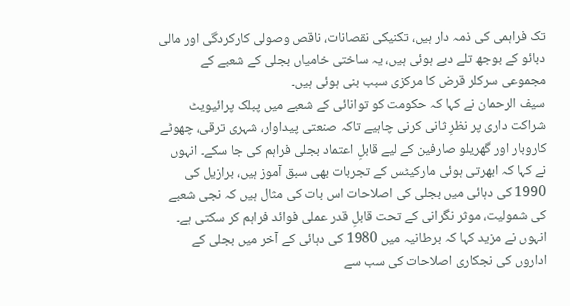تک فراہمی کی ذمہ دار ہیں، تکنیکی نقصانات، ناقص وصولی کارکردگی اور مالی دبائو کے بوجھ تلے دبے ہوئی ہیں، یہ ساختی خامیاں بجلی کے شعبے کے مجموعی سرکلر قرض کا مرکزی سبب بنی ہوئی ہیں۔
سیف الرحمان نے کہا کہ حکومت کو توانائی کے شعبے میں پبلک پرائیویٹ شراکت داری پر نظرِ ثانی کرنی چاہیے تاکہ صنعتی پیداوار، شہری ترقی، چھوٹے کاروبار اور گھریلو صارفین کے لیے قابلِ اعتماد بجلی فراہم کی جا سکے۔ انہوں نے کہا کہ ابھرتی ہوئی مارکیٹس کے تجربات بھی سبق آموز ہیں، برازیل کی 1990 کی دہائی میں بجلی کی اصلاحات اس بات کی مثال ہیں کہ نجی شعبے کی شمولیت، موثر نگرانی کے تحت قابلِ قدر عملی فوائد فراہم کر سکتی ہے۔
انہوں نے مزید کہا کہ برطانیہ میں 1980 کی دہائی کے آخر میں بجلی کے اداروں کی نجکاری اصلاحات کی سب سے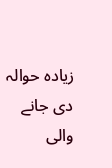زیادہ حوالہ دی جانے والی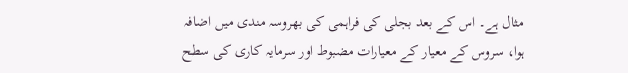مثال ہے۔ اس کے بعد بجلی کی فراہمی کی بھروسہ مندی میں اضافہ ہوا، سروس کے معیار کے معیارات مضبوط اور سرمایہ کاری کی سطح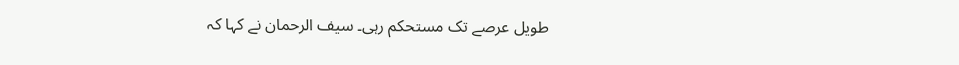طویل عرصے تک مستحکم رہی۔ سیف الرحمان نے کہا کہ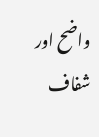واضح اور شفاف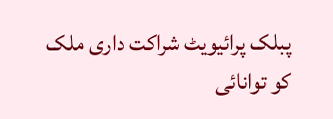پبلک پرائیویٹ شراکت داری ملک کو توانائی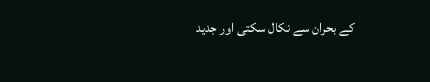کے بحران سے نکال سکتی اور جدید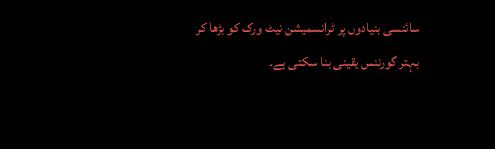سائنسی بنیادوں پر ٹرانسمیشن نیٹ ورک کو بڑھا کر بہتر گورننس یقینی بنا سکتی ہے۔